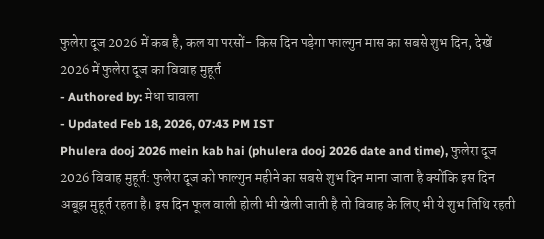फुलेरा दूज 2026 में कब है, कल या परसों- किस दिन पड़ेगा फाल्गुन मास का सबसे शुभ दिन, देखें 2026 में फुलेरा दूज का विवाह मुहूर्त
- Authored by: मेधा चावला
- Updated Feb 18, 2026, 07:43 PM IST
Phulera dooj 2026 mein kab hai (phulera dooj 2026 date and time), फुलेरा दूज 2026 विवाह मुहूर्त: फुलेरा दूज को फाल्गुन महीने का सबसे शुभ दिन माना जाता है क्योंकि इस दिन अबूझ मुहूर्त रहता है। इस दिन फूल वाली होली भी खेली जाती है तो विवाह के लिए भी ये शुभ तिथि रहती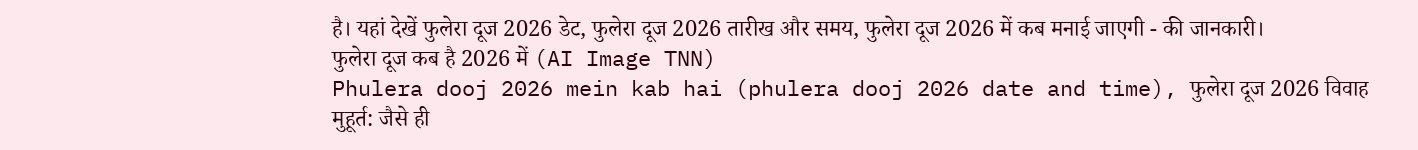है। यहां देखें फुलेरा दूज 2026 डेट, फुलेरा दूज 2026 तारीख और समय, फुलेरा दूज 2026 में कब मनाई जाएगी - की जानकारी।
फुलेरा दूज कब है 2026 में (AI Image TNN)
Phulera dooj 2026 mein kab hai (phulera dooj 2026 date and time), फुलेरा दूज 2026 विवाह मुहूर्त: जैसे ही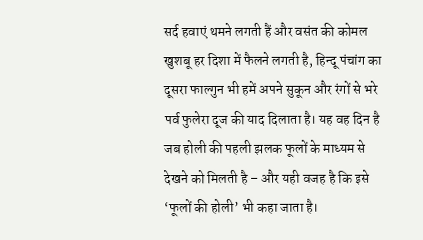सर्द हवाएं थमने लगती हैं और वसंत की कोमल खुशबू हर दिशा में फैलने लगती है, हिन्दू पंचांग का दूसरा फाल्गुन भी हमें अपने सुकून और रंगों से भरे पर्व फुलेरा दूज की याद दिलाता है। यह वह दिन है जब होली की पहली झलक फूलों के माध्यम से देखने को मिलती है – और यही वजह है कि इसे ‘फूलों की होली’ भी कहा जाता है।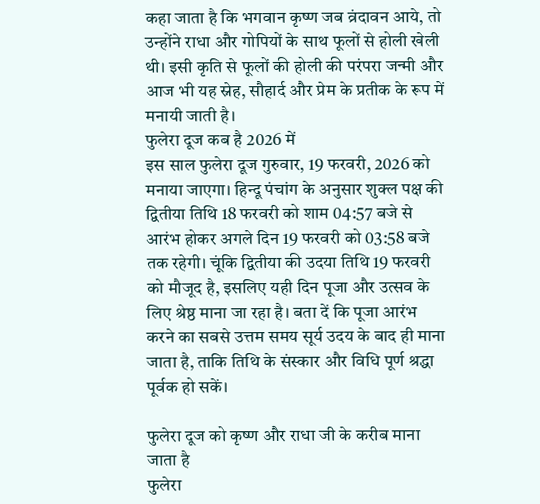कहा जाता है कि भगवान कृष्ण जब व्रंदावन आये, तो उन्होंने राधा और गोपियों के साथ फूलों से होली खेली थी। इसी कृति से फूलों की होली की परंपरा जन्मी और आज भी यह स्नेह, सौहार्द और प्रेम के प्रतीक के रूप में मनायी जाती है।
फुलेरा दूज कब है 2026 में
इस साल फुलेरा दूज गुरुवार, 19 फरवरी, 2026 को मनाया जाएगा। हिन्दू पंचांग के अनुसार शुक्ल पक्ष की द्वितीया तिथि 18 फरवरी को शाम 04:57 बजे से आरंभ होकर अगले दिन 19 फरवरी को 03:58 बजे तक रहेगी। चूंकि द्वितीया की उदया तिथि 19 फरवरी को मौजूद है, इसलिए यही दिन पूजा और उत्सव के लिए श्रेष्ठ माना जा रहा है। बता दें कि पूजा आरंभ करने का सबसे उत्तम समय सूर्य उदय के बाद ही माना जाता है, ताकि तिथि के संस्कार और विधि पूर्ण श्रद्धा पूर्वक हो सकें।

फुलेरा दूज को कृष्ण और राधा जी के करीब माना जाता है
फुलेरा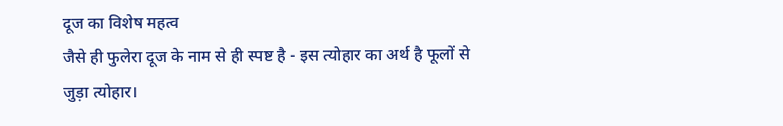दूज का विशेष महत्व
जैसे ही फुलेरा दूज के नाम से ही स्पष्ट है - इस त्योहार का अर्थ है फूलों से जुड़ा त्योहार।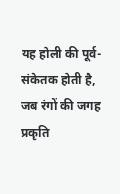यह होली की पूर्व-संकेतक होती है, जब रंगों की जगह प्रकृति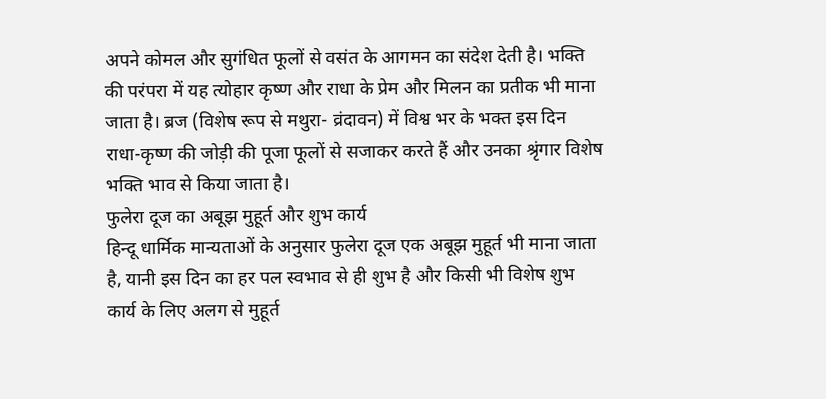अपने कोमल और सुगंधित फूलों से वसंत के आगमन का संदेश देती है। भक्ति की परंपरा में यह त्योहार कृष्ण और राधा के प्रेम और मिलन का प्रतीक भी माना जाता है। ब्रज (विशेष रूप से मथुरा- व्रंदावन) में विश्व भर के भक्त इस दिन राधा-कृष्ण की जोड़ी की पूजा फूलों से सजाकर करते हैं और उनका श्रृंगार विशेष भक्ति भाव से किया जाता है।
फुलेरा दूज का अबूझ मुहूर्त और शुभ कार्य
हिन्दू धार्मिक मान्यताओं के अनुसार फुलेरा दूज एक अबूझ मुहूर्त भी माना जाता है, यानी इस दिन का हर पल स्वभाव से ही शुभ है और किसी भी विशेष शुभ कार्य के लिए अलग से मुहूर्त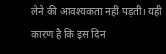लेने की आवश्यकता नहीं पड़ती। यही कारण है कि इस दिन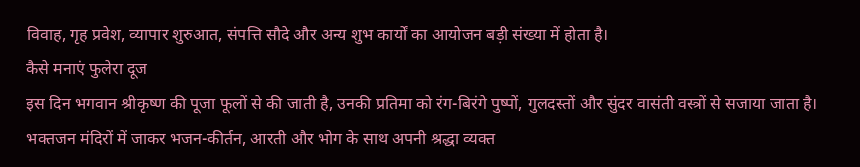विवाह, गृह प्रवेश, व्यापार शुरुआत, संपत्ति सौदे और अन्य शुभ कार्यों का आयोजन बड़ी संख्या में होता है।
कैसे मनाएं फुलेरा दूज
इस दिन भगवान श्रीकृष्ण की पूजा फूलों से की जाती है, उनकी प्रतिमा को रंग-बिरंगे पुष्पों, गुलदस्तों और सुंदर वासंती वस्त्रों से सजाया जाता है। भक्तजन मंदिरों में जाकर भजन-कीर्तन, आरती और भोग के साथ अपनी श्रद्धा व्यक्त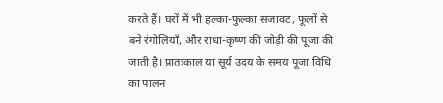करते हैं। घरों में भी हल्का-फुल्का सजावट, फूलों से बने रंगोलियाँ, और राधा-कृष्ण की जोड़ी की पूजा की जाती है। प्रातःकाल या सूर्य उदय के समय पूजा विधि का पालन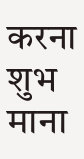करना शुभ माना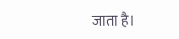जाता है।